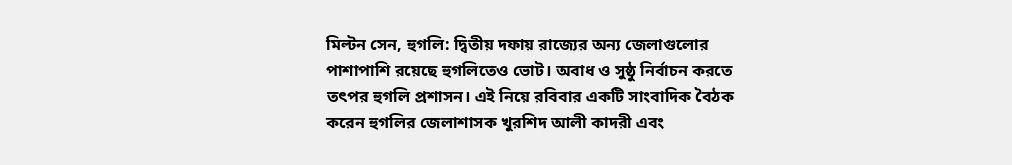মিল্টন সেন, হুগলি: দ্বিতীয় দফায় রাজ্যের অন্য জেলাগুলোর পাশাপাশি রয়েছে হুগলিতেও ভোট। অবাধ ও সুষ্ঠু নির্বাচন করতে তৎপর হুগলি প্রশাসন। এই নিয়ে রবিবার একটি সাংবাদিক বৈঠক করেন হুগলির জেলাশাসক খুরশিদ আলী কাদরী এবং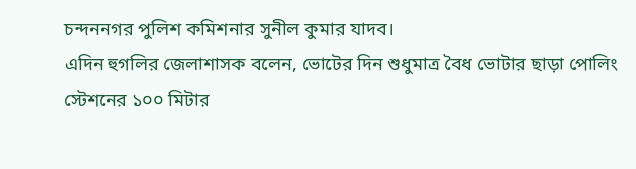চন্দননগর পুলিশ কমিশনার সুনীল কুমার যাদব।
এদিন হুগলির জেলাশাসক বলেন, ভোটের দিন শুধুমাত্র বৈধ ভোটার ছাড়া পোলিং স্টেশনের ১০০ মিটার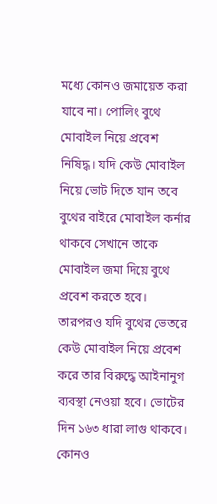মধ্যে কোনও জমায়েত করা যাবে না। পোলিং বুথে মোবাইল নিয়ে প্রবেশ নিষিদ্ধ। যদি কেউ মোবাইল নিয়ে ভোট দিতে যান তবে বুথের বাইরে মোবাইল কর্নার থাকবে সেখানে তাকে মোবাইল জমা দিয়ে বুথে প্রবেশ করতে হবে। তারপরও যদি বুথের ভেতরে কেউ মোবাইল নিয়ে প্রবেশ করে তার বিরুদ্ধে আইনানুগ ব্যবস্থা নেওয়া হবে। ভোটের দিন ১৬৩ ধারা লাগু থাকবে। কোনও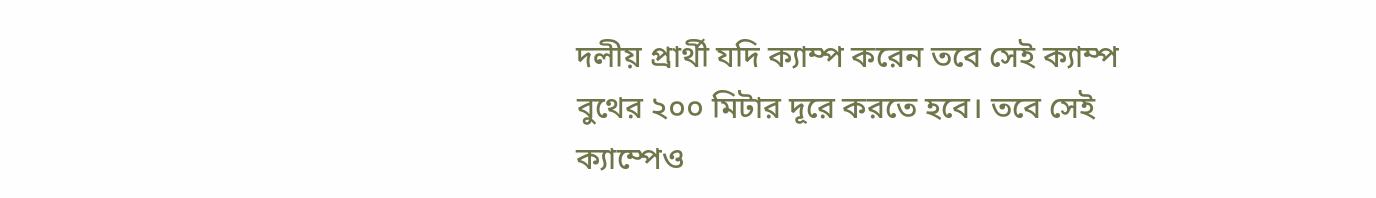দলীয় প্রার্থী যদি ক্যাম্প করেন তবে সেই ক্যাম্প বুথের ২০০ মিটার দূরে করতে হবে। তবে সেই ক্যাম্পেও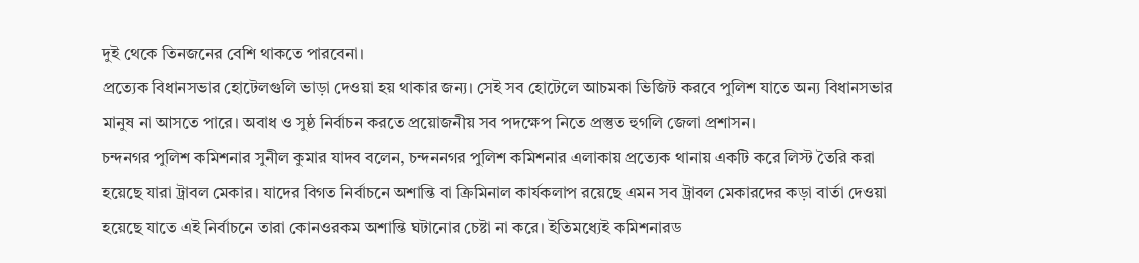দুই থেকে তিনজনের বেশি থাকতে পারবেনা।
প্রত্যেক বিধানসভার হোটেলগুলি ভাড়া দেওয়া হয় থাকার জন্য। সেই সব হোটেলে আচমকা ভিজিট করবে পুলিশ যাতে অন্য বিধানসভার মানুষ না আসতে পারে। অবাধ ও সুষ্ঠ নির্বাচন করতে প্রয়োজনীয় সব পদক্ষেপ নিতে প্রস্তুত হুগলি জেলা প্রশাসন।
চন্দনগর পুলিশ কমিশনার সুনীল কুমার যাদব বলেন, চন্দননগর পুলিশ কমিশনার এলাকায় প্রত্যেক থানায় একটি করে লিস্ট তৈরি করা হয়েছে যারা ট্রাবল মেকার। যাদের বিগত নির্বাচনে অশান্তি বা ক্রিমিনাল কার্যকলাপ রয়েছে এমন সব ট্রাবল মেকারদের কড়া বার্তা দেওয়া হয়েছে যাতে এই নির্বাচনে তারা কোনওরকম অশান্তি ঘটানোর চেষ্টা না করে। ইতিমধ্যেই কমিশনারড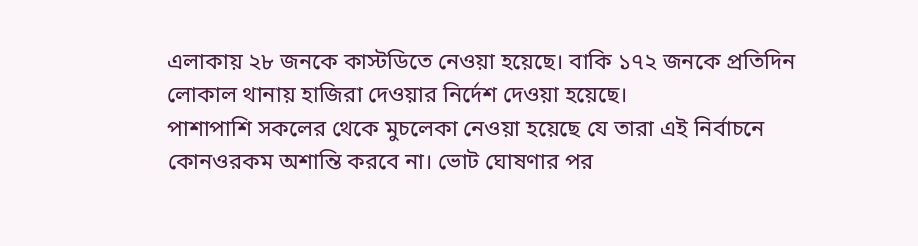এলাকায় ২৮ জনকে কাস্টডিতে নেওয়া হয়েছে। বাকি ১৭২ জনকে প্রতিদিন লোকাল থানায় হাজিরা দেওয়ার নির্দেশ দেওয়া হয়েছে।
পাশাপাশি সকলের থেকে মুচলেকা নেওয়া হয়েছে যে তারা এই নির্বাচনে কোনওরকম অশান্তি করবে না। ভোট ঘোষণার পর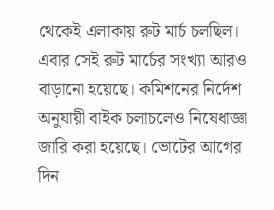থেকেই এলাকায় রুট মার্চ চলছিল। এবার সেই রুট মার্চের সংখ্যা আরও বাড়ানো হয়েছে। কমিশনের নির্দেশ অনুযায়ী বাইক চলাচলেও নিষেধাজ্ঞা জারি করা হয়েছে। ভোটের আগের দিন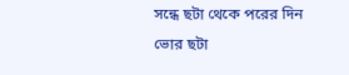সন্ধে ছটা থেকে পরের দিন ভোর ছটা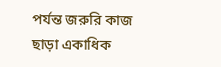পর্যন্ত জরুরি কাজ ছাড়া একাধিক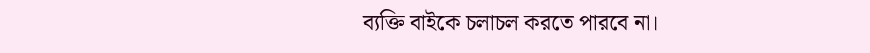ব্যক্তি বাইকে চলাচল করতে পারবে না।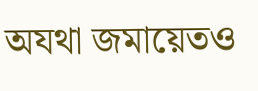অযথা জমায়েতও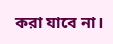করা যাবে না।